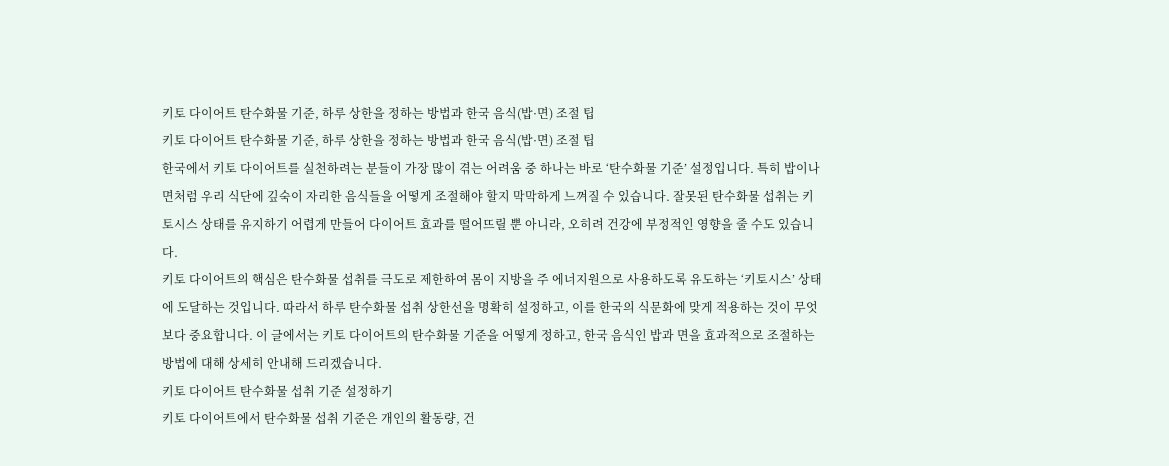키토 다이어트 탄수화물 기준, 하루 상한을 정하는 방법과 한국 음식(밥·면) 조절 팁
키토 다이어트 탄수화물 기준, 하루 상한을 정하는 방법과 한국 음식(밥·면) 조절 팁
한국에서 키토 다이어트를 실천하려는 분들이 가장 많이 겪는 어려움 중 하나는 바로 ‘탄수화물 기준’ 설정입니다. 특히 밥이나 면처럼 우리 식단에 깊숙이 자리한 음식들을 어떻게 조절해야 할지 막막하게 느껴질 수 있습니다. 잘못된 탄수화물 섭취는 키토시스 상태를 유지하기 어렵게 만들어 다이어트 효과를 떨어뜨릴 뿐 아니라, 오히려 건강에 부정적인 영향을 줄 수도 있습니다.
키토 다이어트의 핵심은 탄수화물 섭취를 극도로 제한하여 몸이 지방을 주 에너지원으로 사용하도록 유도하는 ‘키토시스’ 상태에 도달하는 것입니다. 따라서 하루 탄수화물 섭취 상한선을 명확히 설정하고, 이를 한국의 식문화에 맞게 적용하는 것이 무엇보다 중요합니다. 이 글에서는 키토 다이어트의 탄수화물 기준을 어떻게 정하고, 한국 음식인 밥과 면을 효과적으로 조절하는 방법에 대해 상세히 안내해 드리겠습니다.
키토 다이어트 탄수화물 섭취 기준 설정하기
키토 다이어트에서 탄수화물 섭취 기준은 개인의 활동량, 건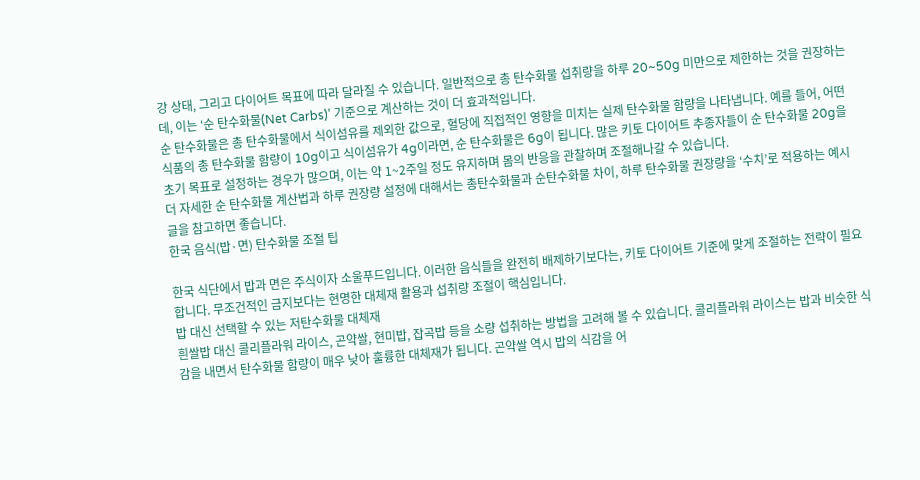강 상태, 그리고 다이어트 목표에 따라 달라질 수 있습니다. 일반적으로 총 탄수화물 섭취량을 하루 20~50g 미만으로 제한하는 것을 권장하는데, 이는 ‘순 탄수화물(Net Carbs)’ 기준으로 계산하는 것이 더 효과적입니다.
순 탄수화물은 총 탄수화물에서 식이섬유를 제외한 값으로, 혈당에 직접적인 영향을 미치는 실제 탄수화물 함량을 나타냅니다. 예를 들어, 어떤 식품의 총 탄수화물 함량이 10g이고 식이섬유가 4g이라면, 순 탄수화물은 6g이 됩니다. 많은 키토 다이어트 추종자들이 순 탄수화물 20g을 초기 목표로 설정하는 경우가 많으며, 이는 약 1~2주일 정도 유지하며 몸의 반응을 관찰하며 조절해나갈 수 있습니다.
더 자세한 순 탄수화물 계산법과 하루 권장량 설정에 대해서는 총탄수화물과 순탄수화물 차이, 하루 탄수화물 권장량을 ‘수치’로 적용하는 예시 글을 참고하면 좋습니다.
한국 음식(밥·면) 탄수화물 조절 팁

한국 식단에서 밥과 면은 주식이자 소울푸드입니다. 이러한 음식들을 완전히 배제하기보다는, 키토 다이어트 기준에 맞게 조절하는 전략이 필요합니다. 무조건적인 금지보다는 현명한 대체재 활용과 섭취량 조절이 핵심입니다.
밥 대신 선택할 수 있는 저탄수화물 대체재
흰쌀밥 대신 콜리플라워 라이스, 곤약쌀, 현미밥, 잡곡밥 등을 소량 섭취하는 방법을 고려해 볼 수 있습니다. 콜리플라워 라이스는 밥과 비슷한 식감을 내면서 탄수화물 함량이 매우 낮아 훌륭한 대체재가 됩니다. 곤약쌀 역시 밥의 식감을 어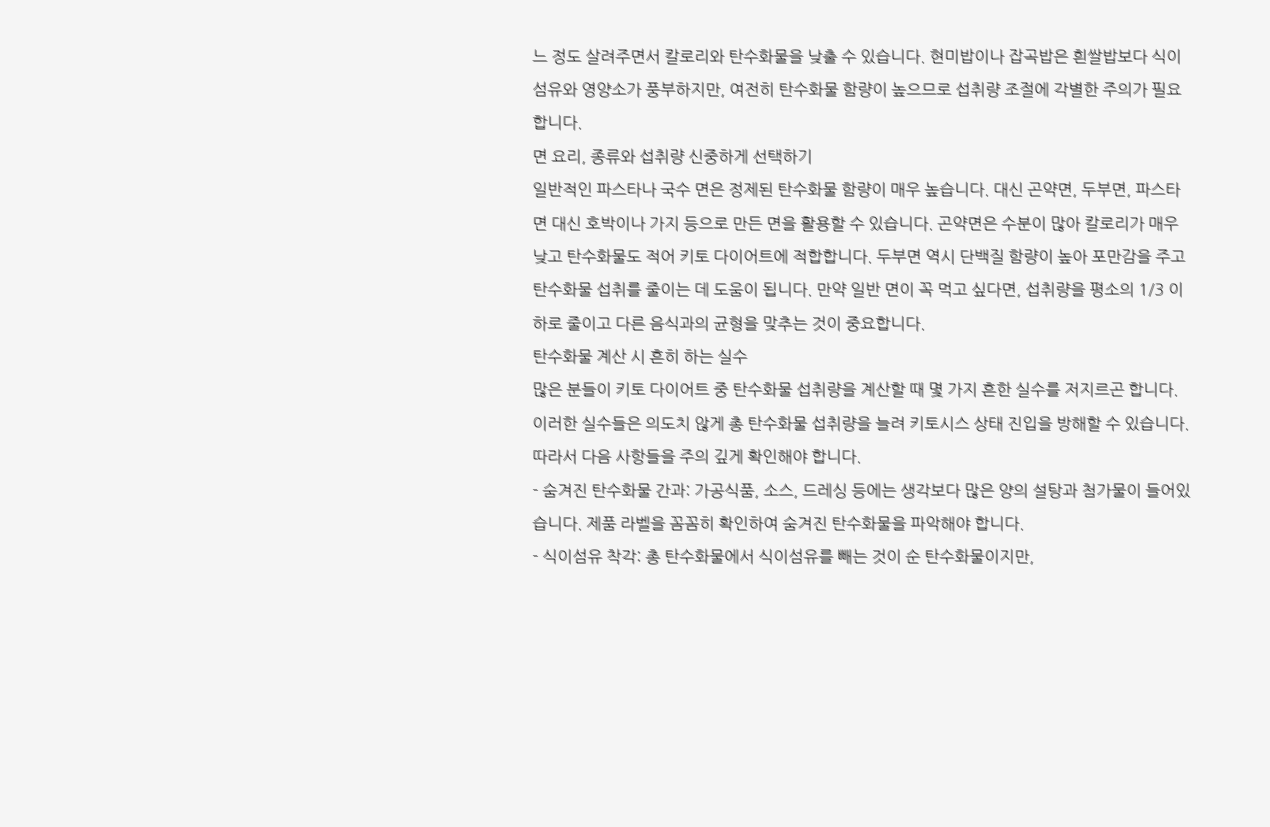느 정도 살려주면서 칼로리와 탄수화물을 낮출 수 있습니다. 현미밥이나 잡곡밥은 흰쌀밥보다 식이섬유와 영양소가 풍부하지만, 여전히 탄수화물 함량이 높으므로 섭취량 조절에 각별한 주의가 필요합니다.
면 요리, 종류와 섭취량 신중하게 선택하기
일반적인 파스타나 국수 면은 정제된 탄수화물 함량이 매우 높습니다. 대신 곤약면, 두부면, 파스타면 대신 호박이나 가지 등으로 만든 면을 활용할 수 있습니다. 곤약면은 수분이 많아 칼로리가 매우 낮고 탄수화물도 적어 키토 다이어트에 적합합니다. 두부면 역시 단백질 함량이 높아 포만감을 주고 탄수화물 섭취를 줄이는 데 도움이 됩니다. 만약 일반 면이 꼭 먹고 싶다면, 섭취량을 평소의 1/3 이하로 줄이고 다른 음식과의 균형을 맞추는 것이 중요합니다.
탄수화물 계산 시 흔히 하는 실수
많은 분들이 키토 다이어트 중 탄수화물 섭취량을 계산할 때 몇 가지 흔한 실수를 저지르곤 합니다. 이러한 실수들은 의도치 않게 총 탄수화물 섭취량을 늘려 키토시스 상태 진입을 방해할 수 있습니다. 따라서 다음 사항들을 주의 깊게 확인해야 합니다.
- 숨겨진 탄수화물 간과: 가공식품, 소스, 드레싱 등에는 생각보다 많은 양의 설탕과 첨가물이 들어있습니다. 제품 라벨을 꼼꼼히 확인하여 숨겨진 탄수화물을 파악해야 합니다.
- 식이섬유 착각: 총 탄수화물에서 식이섬유를 빼는 것이 순 탄수화물이지만,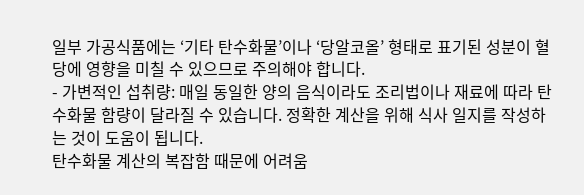일부 가공식품에는 ‘기타 탄수화물’이나 ‘당알코올’ 형태로 표기된 성분이 혈당에 영향을 미칠 수 있으므로 주의해야 합니다.
- 가변적인 섭취량: 매일 동일한 양의 음식이라도 조리법이나 재료에 따라 탄수화물 함량이 달라질 수 있습니다. 정확한 계산을 위해 식사 일지를 작성하는 것이 도움이 됩니다.
탄수화물 계산의 복잡함 때문에 어려움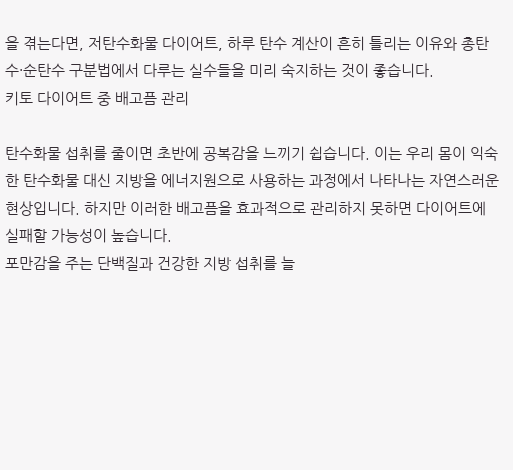을 겪는다면, 저탄수화물 다이어트, 하루 탄수 계산이 흔히 틀리는 이유와 총탄수·순탄수 구분법에서 다루는 실수들을 미리 숙지하는 것이 좋습니다.
키토 다이어트 중 배고픔 관리

탄수화물 섭취를 줄이면 초반에 공복감을 느끼기 쉽습니다. 이는 우리 몸이 익숙한 탄수화물 대신 지방을 에너지원으로 사용하는 과정에서 나타나는 자연스러운 현상입니다. 하지만 이러한 배고픔을 효과적으로 관리하지 못하면 다이어트에 실패할 가능성이 높습니다.
포만감을 주는 단백질과 건강한 지방 섭취를 늘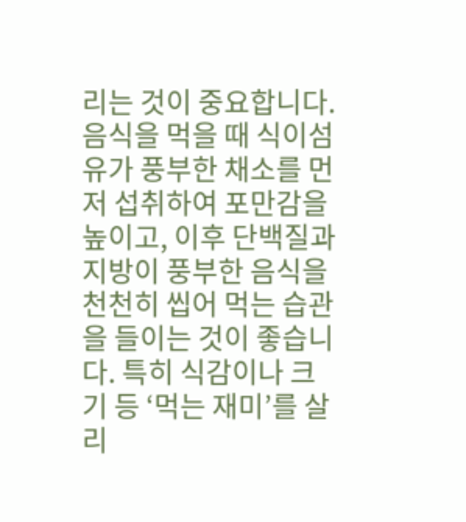리는 것이 중요합니다. 음식을 먹을 때 식이섬유가 풍부한 채소를 먼저 섭취하여 포만감을 높이고, 이후 단백질과 지방이 풍부한 음식을 천천히 씹어 먹는 습관을 들이는 것이 좋습니다. 특히 식감이나 크기 등 ‘먹는 재미’를 살리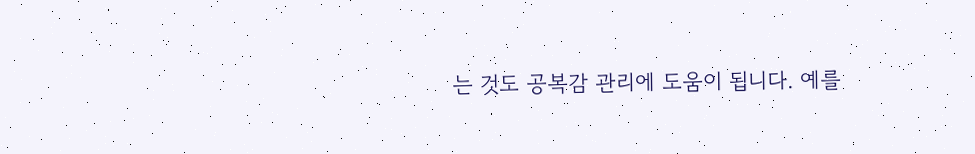는 것도 공복감 관리에 도움이 됩니다. 예를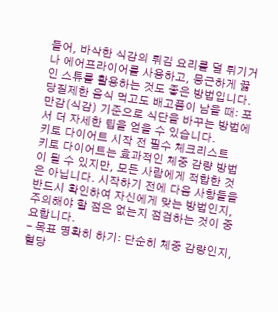들어, 바삭한 식감의 튀김 요리를 덜 튀기거나 에어프라이어를 사용하고, 뭉근하게 끓인 스튜를 활용하는 것도 좋은 방법입니다. 당질제한 음식 먹고도 배고픔이 남을 때: 포만감(식감) 기준으로 식단을 바꾸는 방법에서 더 자세한 팁을 얻을 수 있습니다.
키토 다이어트 시작 전 필수 체크리스트
키토 다이어트는 효과적인 체중 감량 방법이 될 수 있지만, 모든 사람에게 적합한 것은 아닙니다. 시작하기 전에 다음 사항들을 반드시 확인하여 자신에게 맞는 방법인지, 주의해야 할 점은 없는지 점검하는 것이 중요합니다.
- 목표 명확히 하기: 단순히 체중 감량인지, 혈당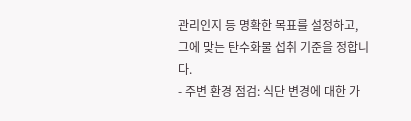관리인지 등 명확한 목표를 설정하고, 그에 맞는 탄수화물 섭취 기준을 정합니다.
- 주변 환경 점검: 식단 변경에 대한 가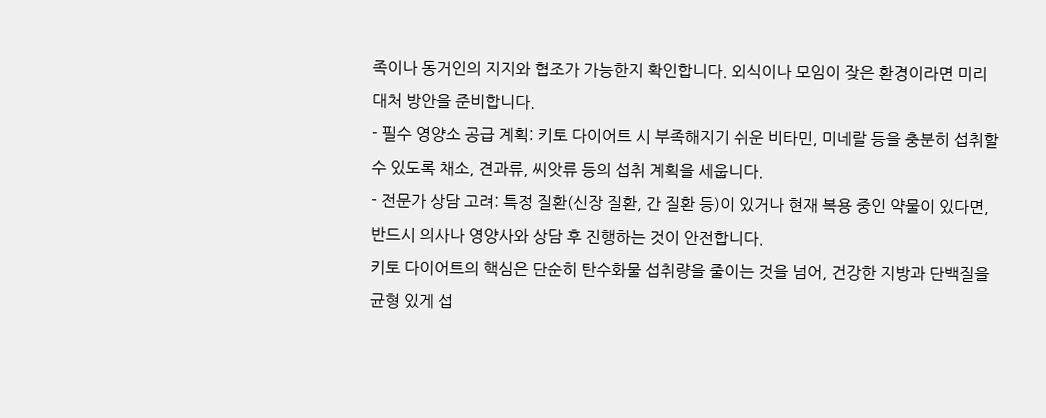족이나 동거인의 지지와 협조가 가능한지 확인합니다. 외식이나 모임이 잦은 환경이라면 미리 대처 방안을 준비합니다.
- 필수 영양소 공급 계획: 키토 다이어트 시 부족해지기 쉬운 비타민, 미네랄 등을 충분히 섭취할 수 있도록 채소, 견과류, 씨앗류 등의 섭취 계획을 세웁니다.
- 전문가 상담 고려: 특정 질환(신장 질환, 간 질환 등)이 있거나 현재 복용 중인 약물이 있다면, 반드시 의사나 영양사와 상담 후 진행하는 것이 안전합니다.
키토 다이어트의 핵심은 단순히 탄수화물 섭취량을 줄이는 것을 넘어, 건강한 지방과 단백질을 균형 있게 섭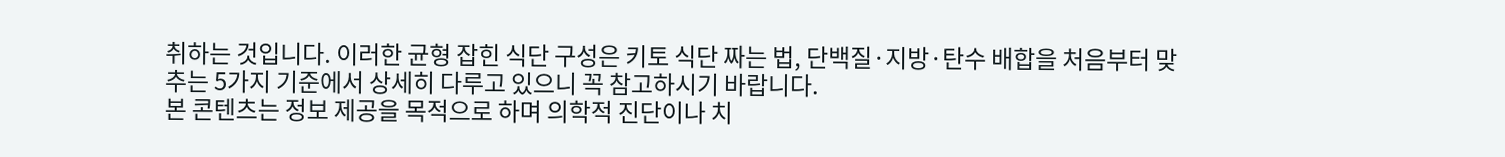취하는 것입니다. 이러한 균형 잡힌 식단 구성은 키토 식단 짜는 법, 단백질·지방·탄수 배합을 처음부터 맞추는 5가지 기준에서 상세히 다루고 있으니 꼭 참고하시기 바랍니다.
본 콘텐츠는 정보 제공을 목적으로 하며 의학적 진단이나 치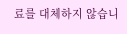료를 대체하지 않습니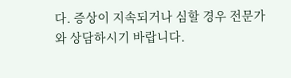다. 증상이 지속되거나 심할 경우 전문가와 상담하시기 바랍니다.